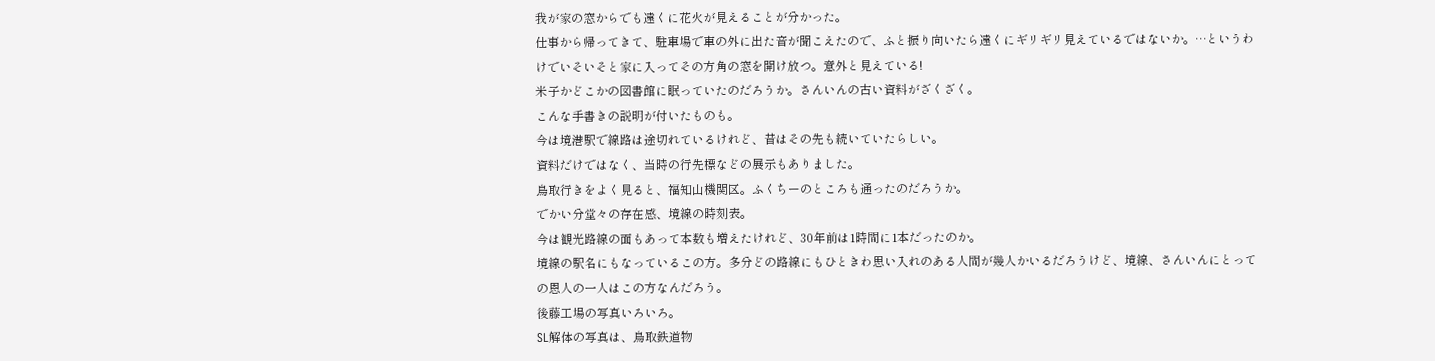我が家の窓からでも遠くに花火が見えることが分かった。
仕事から帰ってきて、駐車場で車の外に出た音が聞こえたので、ふと振り向いたら遠くにギリギリ見えているではないか。…というわけでいそいそと家に入ってその方角の窓を開け放つ。意外と見えている!
米子かどこかの図書館に眠っていたのだろうか。さんいんの古い資料がざくざく。
こんな手書きの説明が付いたものも。
今は境港駅で線路は途切れているけれど、昔はその先も続いていたらしい。
資料だけではなく、当時の行先標などの展示もありました。
鳥取行きをよく見ると、福知山機関区。ふくちーのところも通ったのだろうか。
でかい分堂々の存在感、境線の時刻表。
今は観光路線の面もあって本数も増えたけれど、30年前は1時間に1本だったのか。
境線の駅名にもなっているこの方。多分どの路線にもひときわ思い入れのある人間が幾人かいるだろうけど、境線、さんいんにとっての恩人の一人はこの方なんだろう。
後藤工場の写真いろいろ。
SL解体の写真は、鳥取鉄道物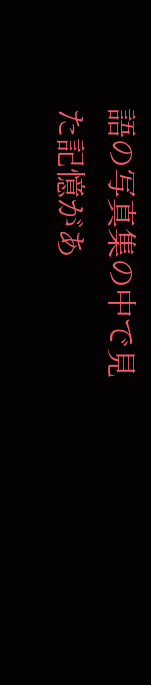語の写真集の中で見た記憶があ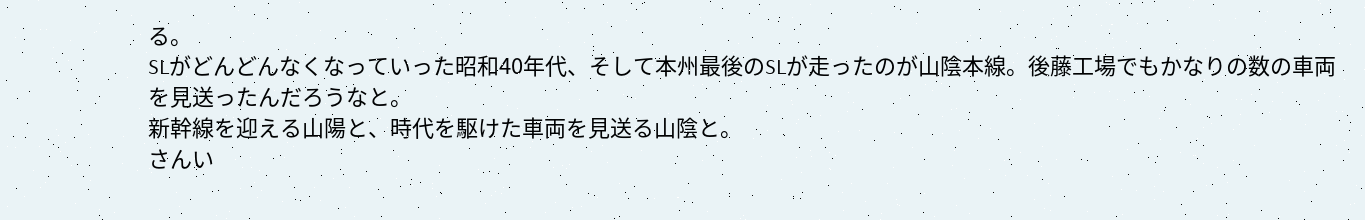る。
SLがどんどんなくなっていった昭和40年代、そして本州最後のSLが走ったのが山陰本線。後藤工場でもかなりの数の車両を見送ったんだろうなと。
新幹線を迎える山陽と、時代を駆けた車両を見送る山陰と。
さんい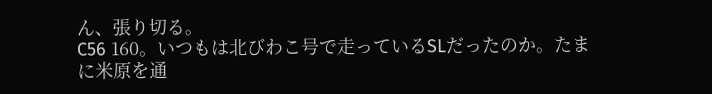ん、張り切る。
C56 160。いつもは北びわこ号で走っているSLだったのか。たまに米原を通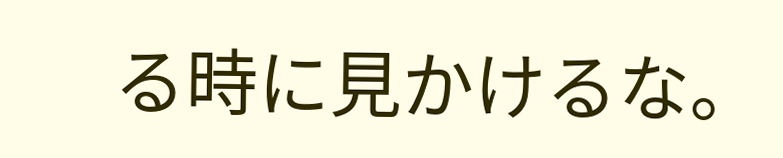る時に見かけるな。